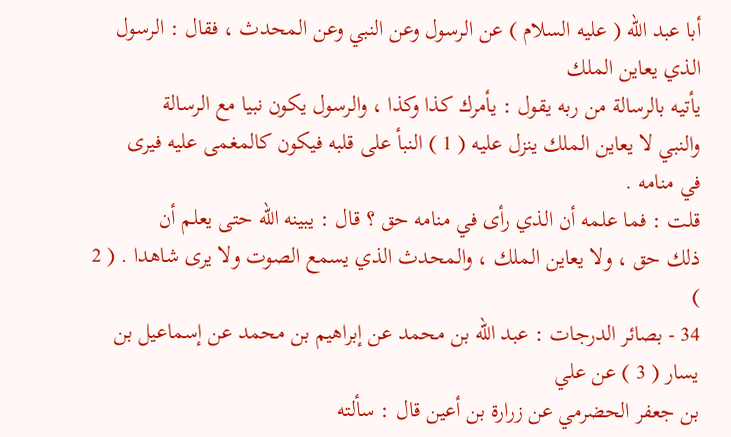أبا عبد الله ( عليه السلام ) عن الرسول وعن النبي وعن المحدث ، فقال : الرسول الذي يعاين الملك
يأتيه بالرسالة من ربه يقول : يأمرك كذا وكذا ، والرسول يكون نبيا مع الرسالة
والنبي لا يعاين الملك ينزل عليه ( 1 ) النبأ على قلبه فيكون كالمغمى عليه فيرى
في منامه .
قلت : فما علمه أن الذي رأى في منامه حق ؟ قال : يبينه الله حتى يعلم أن
ذلك حق ، ولا يعاين الملك ، والمحدث الذي يسمع الصوت ولا يرى شاهدا . ( 2 )
34 - بصائر الدرجات : عبد الله بن محمد عن إبراهيم بن محمد عن إسماعيل بن يسار ( 3 ) عن علي
بن جعفر الحضرمي عن زرارة بن أعين قال : سألته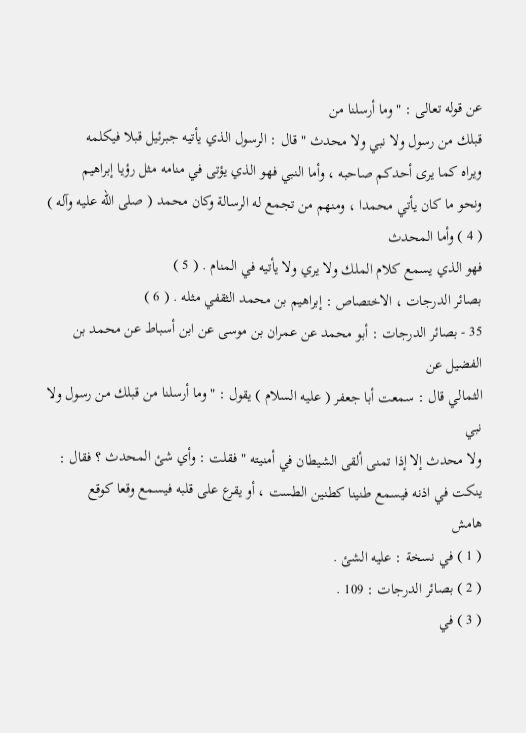عن قوله تعالى : " وما أرسلنا من
قبلك من رسول ولا نبي ولا محدث " قال : الرسول الذي يأتيه جبرئيل قبلا فيكلمه
ويراه كما يرى أحدكم صاحبه ، وأما النبي فهو الذي يؤتى في منامه مثل رؤيا إبراهيم
ونحو ما كان يأتي محمدا ، ومنهم من تجمع له الرسالة وكان محمد ( صلى الله عليه وآله ) ( 4 ) وأما المحدث
فهو الذي يسمع كلام الملك ولا يري ولا يأتيه في المنام . ( 5 )
بصائر الدرجات ، الاختصاص : إبراهيم بن محمد الثقفي مثله . ( 6 )
35 - بصائر الدرجات : أبو محمد عن عمران بن موسى عن ابن أسباط عن محمد بن الفضيل عن
الثمالي قال : سمعت أبا جعفر ( عليه السلام ) يقول : " وما أرسلنا من قبلك من رسول ولا نبي
ولا محدث إلا إذا تمنى ألقى الشيطان في أمنيته " فقلت : وأي شئ المحدث ؟ فقال :
ينكت في اذنه فيسمع طنينا كطنين الطست ، أو يقرع على قلبه فيسمع وقعا كوقع
هامش
( 1 ) في نسخة : عليه الشئ .
( 2 ) بصائر الدرجات : 109 .
( 3 ) في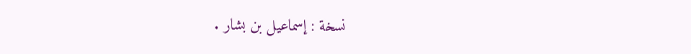نسخة : إسماعيل بن بشار .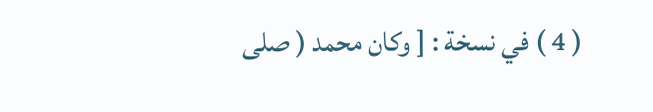( 4 ) في نسخة : [ وكان محمد ( صلى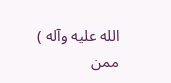الله عليه وآله ) ممن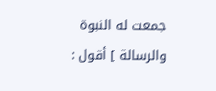جمعت له النبوة والرسالة ] أقول :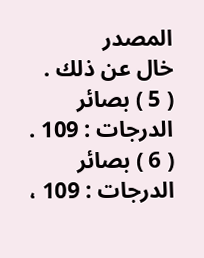المصدر
خال عن ذلك .
( 5 ) بصائر الدرجات : 109 .
( 6 ) بصائر الدرجات : 109 ،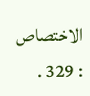الاختصاص : 329 .